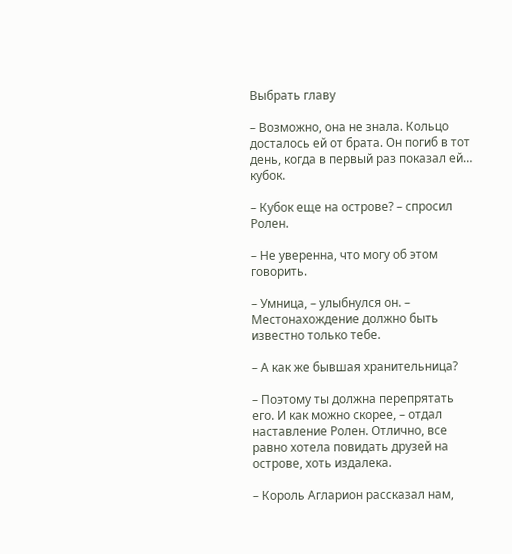Выбрать главу

– Возможно, она не знала. Кольцо досталось ей от брата. Он погиб в тот день, когда в первый раз показал ей… кубок.

– Кубок еще на острове? – спросил Ролен.

– Не уверенна, что могу об этом говорить.

– Умница, – улыбнулся он. – Местонахождение должно быть известно только тебе.

– А как же бывшая хранительница?

– Поэтому ты должна перепрятать его. И как можно скорее, – отдал наставление Ролен. Отлично, все равно хотела повидать друзей на острове, хоть издалека.

– Король Агларион рассказал нам,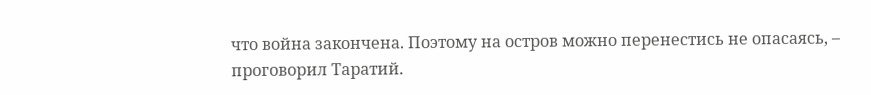что война закончена. Поэтому на остров можно перенестись не опасаясь, – проговорил Таратий.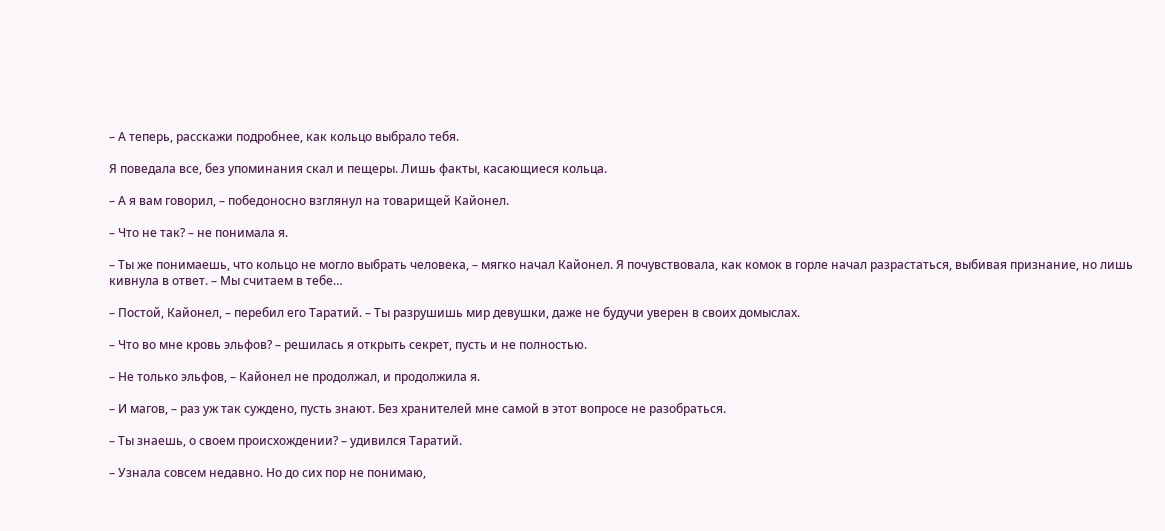– А теперь, расскажи подробнее, как кольцо выбрало тебя.

Я поведала все, без упоминания скал и пещеры. Лишь факты, касающиеся кольца.

– А я вам говорил, – победоносно взглянул на товарищей Кайонел.

– Что не так? – не понимала я.

– Ты же понимаешь, что кольцо не могло выбрать человека, – мягко начал Кайонел. Я почувствовала, как комок в горле начал разрастаться, выбивая признание, но лишь кивнула в ответ. – Мы считаем в тебе…

– Постой, Кайонел, – перебил его Таратий. – Ты разрушишь мир девушки, даже не будучи уверен в своих домыслах.

– Что во мне кровь эльфов? – решилась я открыть секрет, пусть и не полностью.

– Не только эльфов, – Кайонел не продолжал, и продолжила я.

– И магов, – раз уж так суждено, пусть знают. Без хранителей мне самой в этот вопросе не разобраться.

– Ты знаешь, о своем происхождении? – удивился Таратий.

– Узнала совсем недавно. Но до сих пор не понимаю,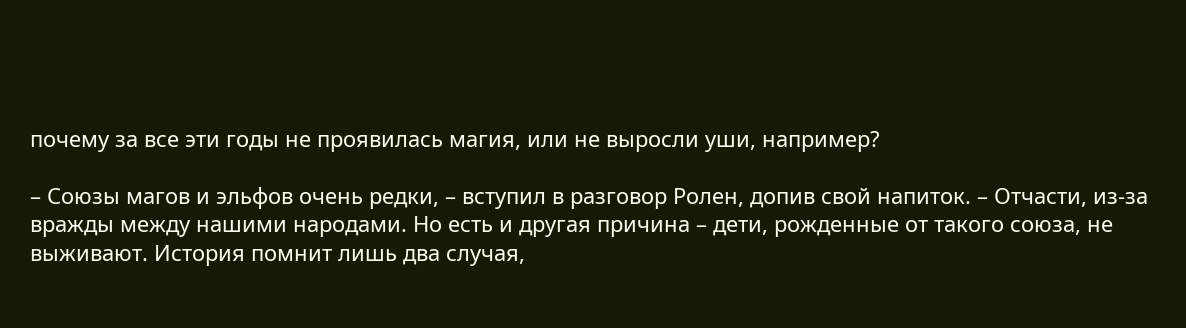почему за все эти годы не проявилась магия, или не выросли уши, например?

– Союзы магов и эльфов очень редки, – вступил в разговор Ролен, допив свой напиток. – Отчасти, из-за вражды между нашими народами. Но есть и другая причина – дети, рожденные от такого союза, не выживают. История помнит лишь два случая,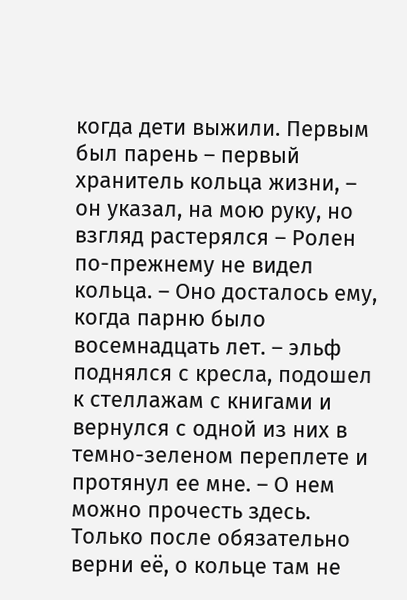когда дети выжили. Первым был парень – первый хранитель кольца жизни, – он указал, на мою руку, но взгляд растерялся – Ролен по-прежнему не видел кольца. – Оно досталось ему, когда парню было восемнадцать лет. – эльф поднялся с кресла, подошел к стеллажам с книгами и вернулся с одной из них в темно-зеленом переплете и протянул ее мне. – О нем можно прочесть здесь. Только после обязательно верни её, о кольце там не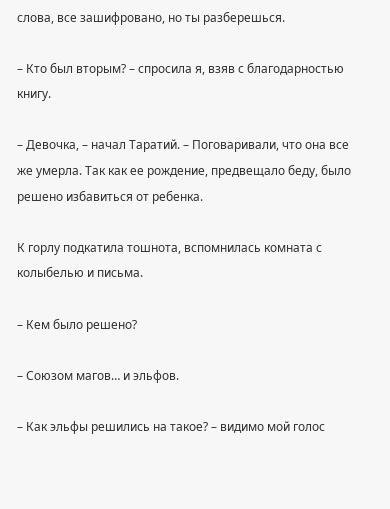слова, все зашифровано, но ты разберешься.

– Кто был вторым? – спросила я, взяв с благодарностью книгу.

– Девочка, – начал Таратий. – Поговаривали, что она все же умерла. Так как ее рождение, предвещало беду, было решено избавиться от ребенка.

К горлу подкатила тошнота, вспомнилась комната с колыбелью и письма.

– Кем было решено?

– Союзом магов… и эльфов.

– Как эльфы решились на такое? – видимо мой голос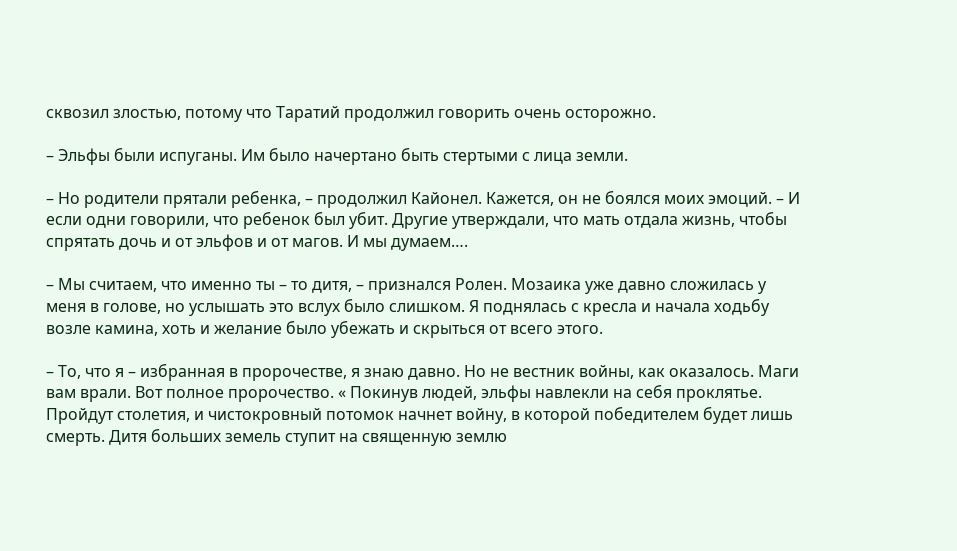сквозил злостью, потому что Таратий продолжил говорить очень осторожно.

– Эльфы были испуганы. Им было начертано быть стертыми с лица земли.

– Но родители прятали ребенка, – продолжил Кайонел. Кажется, он не боялся моих эмоций. – И если одни говорили, что ребенок был убит. Другие утверждали, что мать отдала жизнь, чтобы спрятать дочь и от эльфов и от магов. И мы думаем….

– Мы считаем, что именно ты – то дитя, – признался Ролен. Мозаика уже давно сложилась у меня в голове, но услышать это вслух было слишком. Я поднялась с кресла и начала ходьбу возле камина, хоть и желание было убежать и скрыться от всего этого.

– То, что я – избранная в пророчестве, я знаю давно. Но не вестник войны, как оказалось. Маги вам врали. Вот полное пророчество. « Покинув людей, эльфы навлекли на себя проклятье. Пройдут столетия, и чистокровный потомок начнет войну, в которой победителем будет лишь смерть. Дитя больших земель ступит на священную землю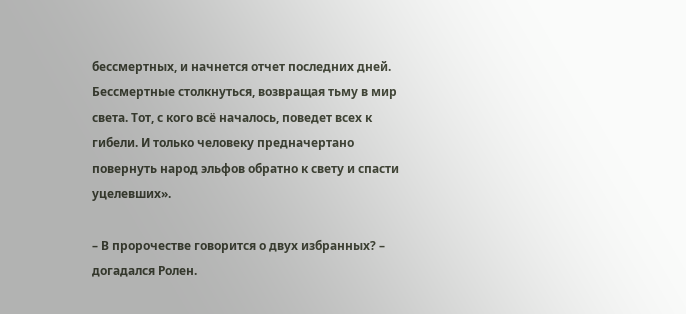бессмертных, и начнется отчет последних дней. Бессмертные столкнуться, возвращая тьму в мир света. Тот, с кого всё началось, поведет всех к гибели. И только человеку предначертано повернуть народ эльфов обратно к свету и спасти уцелевших».

– В пророчестве говорится о двух избранных? – догадался Ролен.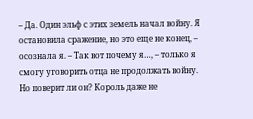– Да. Один эльф с этих земель начал войну. Я остановила сражение, но это еще не конец, – осознала я. – Так вот почему я…, – только я смогу уговорить отца не продолжать войну. Но поверит ли он? Король даже не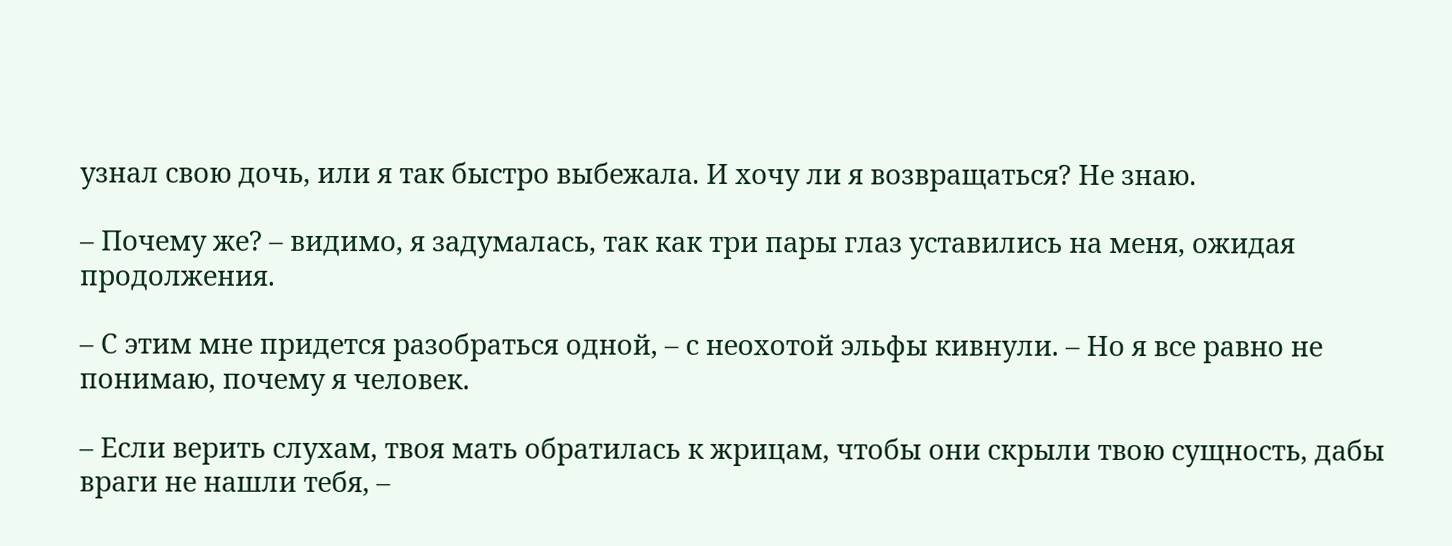узнал свою дочь, или я так быстро выбежала. И хочу ли я возвращаться? Не знаю.

– Почему же? – видимо, я задумалась, так как три пары глаз уставились на меня, ожидая продолжения.

– С этим мне придется разобраться одной, – с неохотой эльфы кивнули. – Но я все равно не понимаю, почему я человек.

– Если верить слухам, твоя мать обратилась к жрицам, чтобы они скрыли твою сущность, дабы враги не нашли тебя, –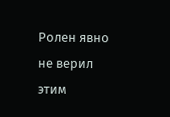Ролен явно не верил этим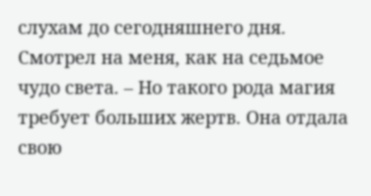слухам до сегодняшнего дня. Смотрел на меня, как на седьмое чудо света. – Но такого рода магия требует больших жертв. Она отдала свою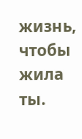жизнь, чтобы жила ты.